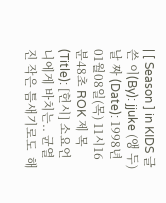| [ Season ] in KIDS 글 쓴 이(By): jjuke (앵 두) 날 짜 (Date): 1998년01월08일(목) 11시16분48초 ROK 제 목(Title): [헌시] 소요언니에게 바치는.. 균열진 작은 틈새기로도  해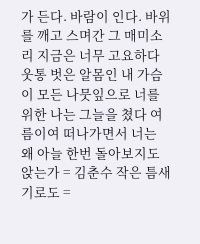가 든다. 바람이 인다. 바위를 깨고 스며간 그 매미소리 지금은 너무 고요하다 웃통 벗은 알몸인 내 가슴이 모든 나뭇잎으로 너를 위한 나는 그늘을 쳤다 여름이여 떠나가면서 너는 왜 아늘 한번 돌아보지도 앉는가 = 김춘수 작은 틈새기로도 =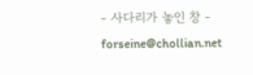- 사다리가 놓인 창 - forseine@chollian.net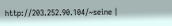http://203.252.90.104/~seine |